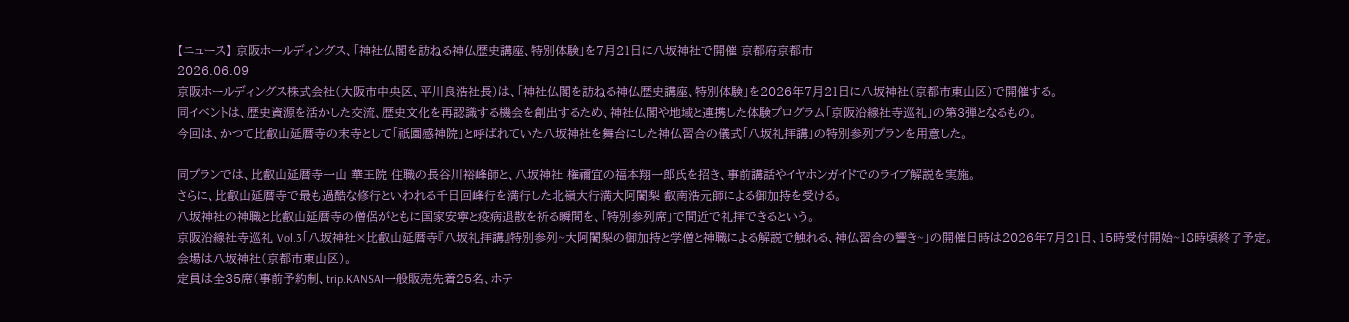【ニュース】 京阪ホールディングス、「神社仏閣を訪ねる神仏歴史講座、特別体験」を7月21日に八坂神社で開催 京都府京都市
2026.06.09
京阪ホールディングス株式会社(大阪市中央区、平川良浩社長)は、「神社仏閣を訪ねる神仏歴史講座、特別体験」を2026年7月21日に八坂神社(京都市東山区)で開催する。
同イベントは、歴史資源を活かした交流、歴史文化を再認識する機会を創出するため、神社仏閣や地域と連携した体験プログラム「京阪沿線社寺巡礼」の第3弾となるもの。
今回は、かつて比叡山延暦寺の末寺として「祇園感神院」と呼ばれていた八坂神社を舞台にした神仏習合の儀式「八坂礼拝講」の特別参列プランを用意した。

同プランでは、比叡山延暦寺一山 華王院 住職の長谷川裕峰師と、八坂神社 権禰宜の福本翔一郎氏を招き、事前講話やイヤホンガイドでのライブ解説を実施。
さらに、比叡山延暦寺で最も過酷な修行といわれる千日回峰行を満行した北嶺大行満大阿闍梨 叡南浩元師による御加持を受ける。
八坂神社の神職と比叡山延暦寺の僧侶がともに国家安寧と疫病退散を祈る瞬間を、「特別参列席」で間近で礼拝できるという。
京阪沿線社寺巡礼 Vol.3「八坂神社×比叡山延暦寺『八坂礼拝講』特別参列~大阿闍梨の御加持と学僧と神職による解説で触れる、神仏習合の響き~」の開催日時は2026年7月21日、15時受付開始~18時頃終了予定。
会場は八坂神社(京都市東山区)。
定員は全35席(事前予約制、trip.KANSAI一般販売先着25名、ホテ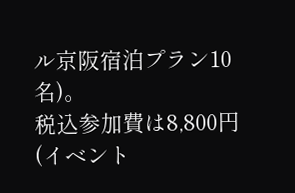ル京阪宿泊プラン10名)。
税込参加費は8,800円(イベント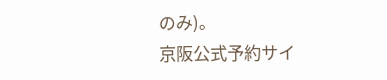のみ)。
京阪公式予約サイ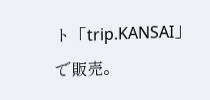ト「trip.KANSAI」で販売。